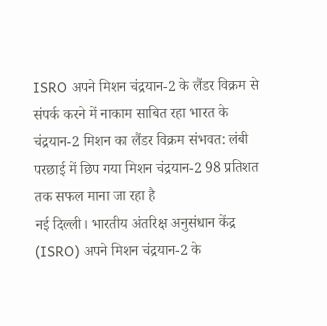ISRO अपने मिशन चंद्रयान-2 के लैंडर विक्रम से संपर्क करने में नाकाम साबित रहा भारत के चंद्रयान-2 मिशन का लैंडर विक्रम संभवत: लंबी परछाई में छिप गया मिशन चंद्रयान-2 98 प्रतिशत तक सफल माना जा रहा है
नई दिल्ली। भारतीय अंतरिक्ष अनुसंधान केंद्र (ISRO) अपने मिशन चंद्रयान-2 के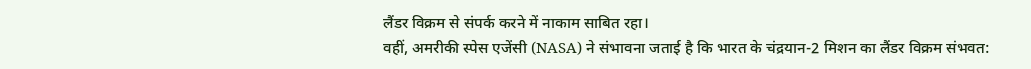लैंडर विक्रम से संपर्क करने में नाकाम साबित रहा।
वहीं, अमरीकी स्पेस एजेंसी (NASA) ने संभावना जताई है कि भारत के चंद्रयान-2 मिशन का लैंडर विक्रम संभवत: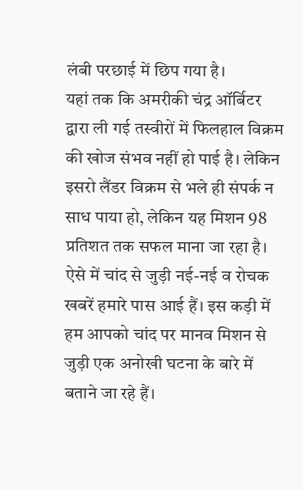लंबी परछाई में छिप गया है।
यहां तक कि अमरीकी चंद्र ऑर्बिटर द्वारा ली गई तस्वीरों में फिलहाल विक्रम की खोज संभव नहीं हो पाई है। लेकिन इसरो लैंडर विक्रम से भले ही संपर्क न साध पाया हो, लेकिन यह मिशन 98 प्रतिशत तक सफल माना जा रहा है।
ऐसे में चांद से जुड़ी नई-नई व रोचक खबरें हमारे पास आई हैं। इस कड़ी में हम आपको चांद पर मानव मिशन से जुड़ी एक अनोखी घटना के बारे में बताने जा रहे हैं।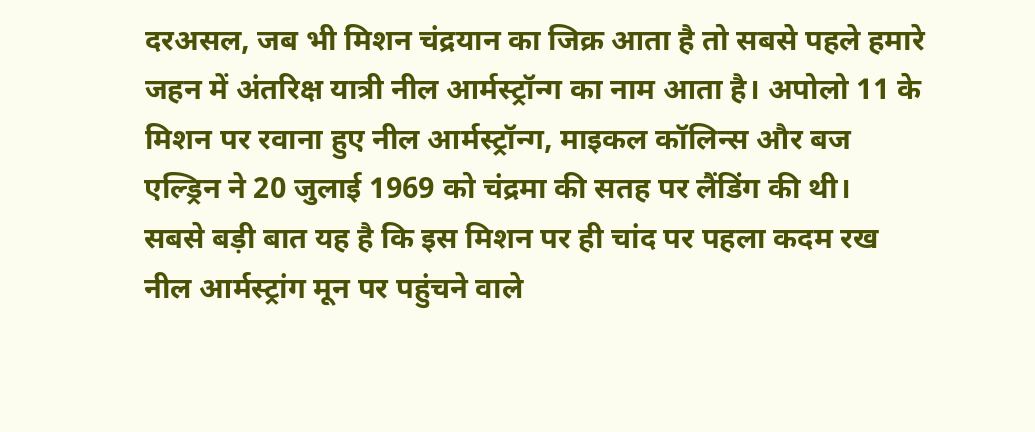दरअसल, जब भी मिशन चंद्रयान का जिक्र आता है तो सबसे पहले हमारे जहन में अंतरिक्ष यात्री नील आर्मस्ट्रॉन्ग का नाम आता है। अपोलो 11 के मिशन पर रवाना हुए नील आर्मस्ट्रॉन्ग, माइकल कॉलिन्स और बज एल्ड्रिन ने 20 जुलाई 1969 को चंद्रमा की सतह पर लैंडिंग की थी।
सबसे बड़ी बात यह है कि इस मिशन पर ही चांद पर पहला कदम रख नील आर्मस्ट्रांग मून पर पहुंचने वाले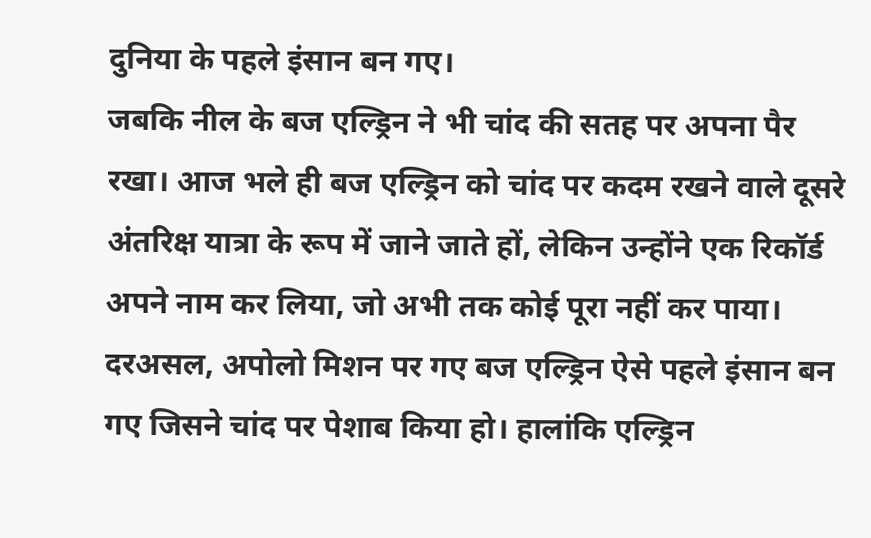दुनिया के पहले इंसान बन गए।
जबकि नील के बज एल्ड्रिन ने भी चांद की सतह पर अपना पैर रखा। आज भले ही बज एल्ड्रिन को चांद पर कदम रखने वाले दूसरे अंतरिक्ष यात्रा के रूप में जाने जाते हों, लेकिन उन्होंने एक रिकॉर्ड अपने नाम कर लिया, जो अभी तक कोई पूरा नहीं कर पाया।
दरअसल, अपोलो मिशन पर गए बज एल्ड्रिन ऐसे पहले इंसान बन गए जिसने चांद पर पेशाब किया हो। हालांकि एल्ड्रिन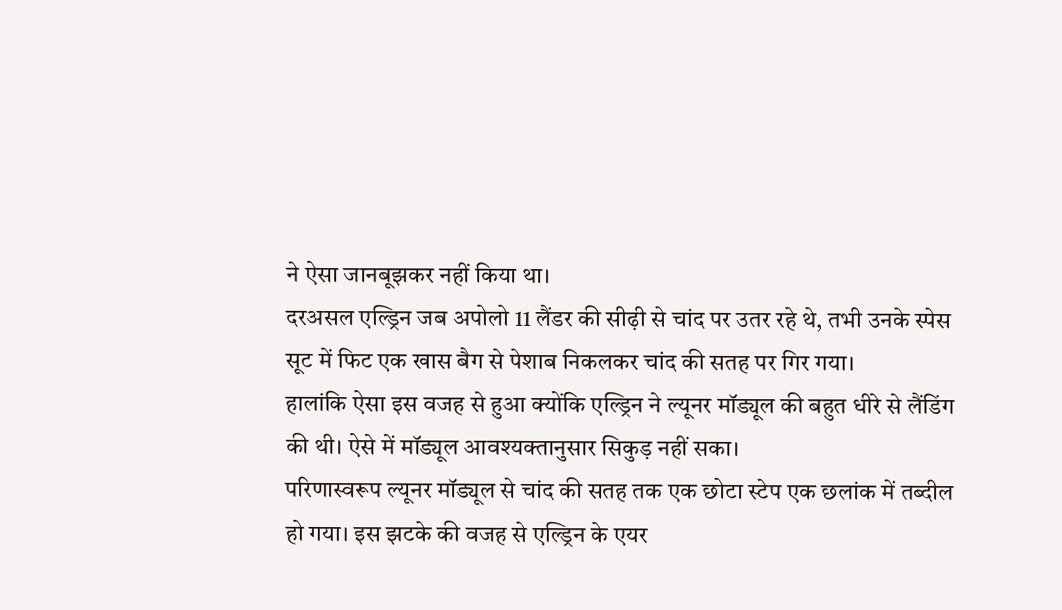ने ऐसा जानबूझकर नहीं किया था।
दरअसल एल्ड्रिन जब अपोलो 11 लैंडर की सीढ़ी से चांद पर उतर रहे थे, तभी उनके स्पेस सूट में फिट एक खास बैग से पेशाब निकलकर चांद की सतह पर गिर गया।
हालांकि ऐसा इस वजह से हुआ क्योंकि एल्ड्रिन ने ल्यूनर मॉड्यूल की बहुत धीरे से लैंडिंग की थी। ऐसे में मॉड्यूल आवश्यक्तानुसार सिकुड़ नहीं सका।
परिणास्वरूप ल्यूनर मॉड्यूल से चांद की सतह तक एक छोटा स्टेप एक छलांक में तब्दील हो गया। इस झटके की वजह से एल्ड्रिन के एयर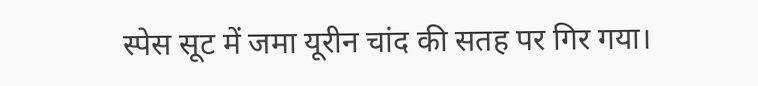स्पेस सूट में जमा यूरीन चांद की सतह पर गिर गया।